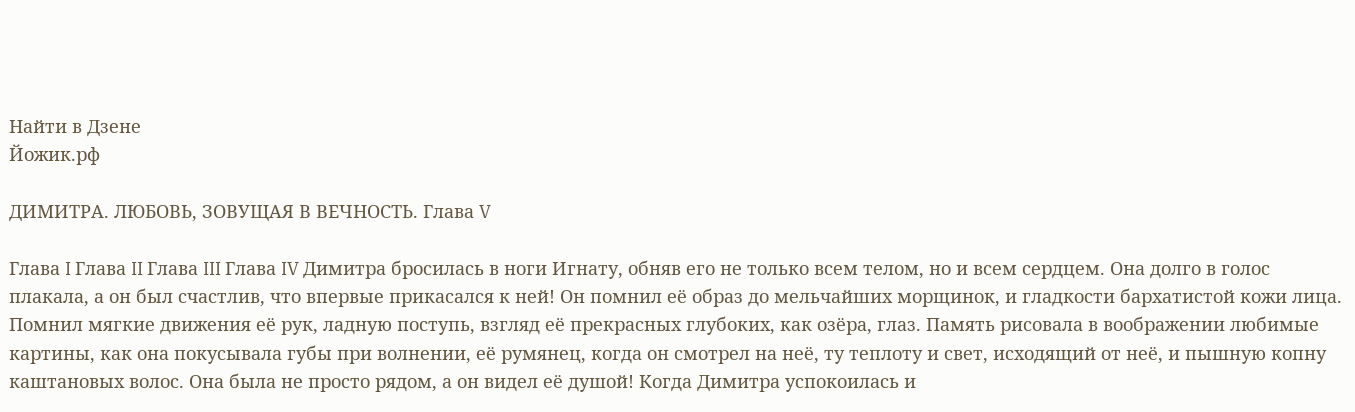Найти в Дзене
Йожик.рф

ДИМИТРА. ЛЮБОВЬ, ЗОВУЩАЯ В ВЕЧНОСТЬ. Глава V

Глава I Глава II Глава III Глава IV Димитра бросилась в ноги Игнату, обняв его не только всем телом, но и всем сердцем. Она долго в голос плакала, а он был счастлив, что впервые прикасался к ней! Он помнил её образ до мельчайших морщинок, и гладкости бархатистой кожи лица. Помнил мягкие движения её рук, ладную поступь, взгляд её прекрасных глубоких, как озёра, глаз. Память рисовала в воображении любимые картины, как она покусывала губы при волнении, её румянец, когда он смотрел на неё, ту теплоту и свет, исходящий от неё, и пышную копну каштановых волос. Она была не просто рядом, а он видел её душой! Когда Димитра успокоилась и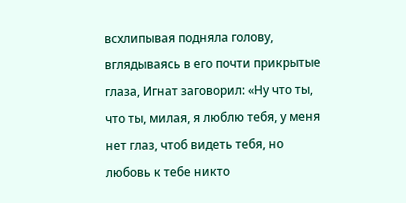всхлипывая подняла голову, вглядываясь в его почти прикрытые глаза, Игнат заговорил: «Ну что ты, что ты, милая, я люблю тебя, у меня нет глаз, чтоб видеть тебя, но любовь к тебе никто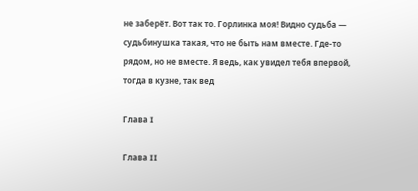не заберёт. Вот так то. Горлинка моя! Видно судьба — судьбинушка такая, что не быть нам вместе. Где-то рядом, но не вместе. Я ведь, как увидел тебя впервой, тогда в кузне, так вед

Глава I

Глава II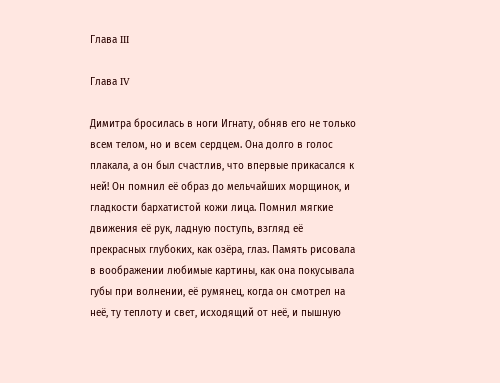Глава III

Глава IV

Димитра бросилась в ноги Игнату, обняв его не только всем телом, но и всем сердцем. Она долго в голос плакала, а он был счастлив, что впервые прикасался к ней! Он помнил её образ до мельчайших морщинок, и гладкости бархатистой кожи лица. Помнил мягкие движения её рук, ладную поступь, взгляд её прекрасных глубоких, как озёра, глаз. Память рисовала в воображении любимые картины, как она покусывала губы при волнении, её румянец, когда он смотрел на неё, ту теплоту и свет, исходящий от неё, и пышную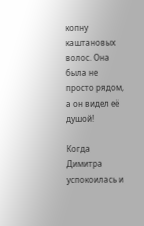копну каштановых волос. Она была не просто рядом, а он видел её душой!

Когда Димитра успокоилась и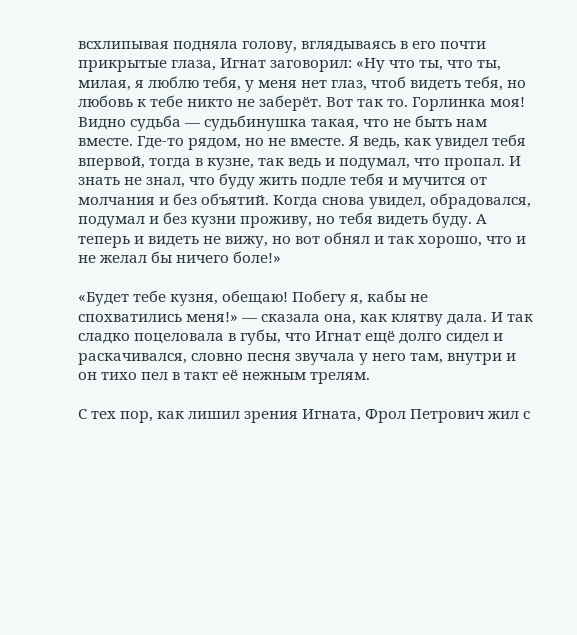всхлипывая подняла голову, вглядываясь в его почти прикрытые глаза, Игнат заговорил: «Ну что ты, что ты, милая, я люблю тебя, у меня нет глаз, чтоб видеть тебя, но любовь к тебе никто не заберёт. Вот так то. Горлинка моя! Видно судьба — судьбинушка такая, что не быть нам вместе. Где-то рядом, но не вместе. Я ведь, как увидел тебя впервой, тогда в кузне, так ведь и подумал, что пропал. И знать не знал, что буду жить подле тебя и мучится от молчания и без объятий. Когда снова увидел, обрадовался, подумал и без кузни проживу, но тебя видеть буду. А теперь и видеть не вижу, но вот обнял и так хорошо, что и не желал бы ничего боле!»

«Будет тебе кузня, обещаю! Побегу я, кабы не спохватились меня!» — сказала она, как клятву дала. И так сладко поцеловала в губы, что Игнат ещё долго сидел и раскачивался, словно песня звучала у него там, внутри и он тихо пел в такт её нежным трелям.

С тех пор, как лишил зрения Игната, Фрол Петрович жил с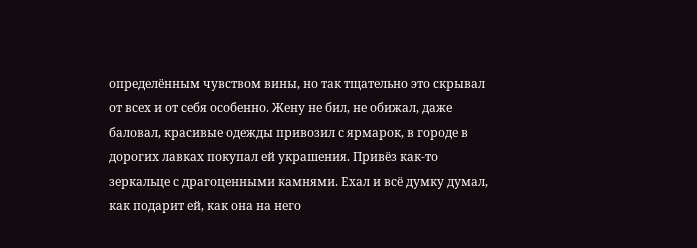определённым чувством вины, но так тщательно это скрывал от всех и от себя особенно. Жену не бил, не обижал, даже баловал, красивые одежды привозил с ярмарок, в городе в дорогих лавках покупал ей украшения. Привёз как-то зеркальце с драгоценными камнями. Ехал и всё думку думал, как подарит ей, как она на него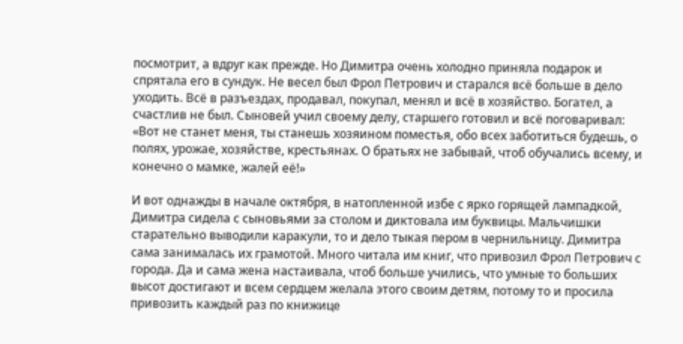посмотрит, а вдруг как прежде. Но Димитра очень холодно приняла подарок и спрятала его в сундук. Не весел был Фрол Петрович и старался всё больше в дело уходить. Всё в разъездах, продавал, покупал, менял и всё в хозяйство. Богател, а счастлив не был. Сыновей учил своему делу, старшего готовил и всё поговаривал: «Вот не станет меня, ты станешь хозяином поместья, обо всех заботиться будешь, о полях, урожае, хозяйстве, крестьянах. О братьях не забывай, чтоб обучались всему, и конечно о мамке, жалей её!»

И вот однажды в начале октября, в натопленной избе с ярко горящей лампадкой, Димитра сидела с сыновьями за столом и диктовала им буквицы. Мальчишки старательно выводили каракули, то и дело тыкая пером в чернильницу. Димитра сама занималась их грамотой. Много читала им книг, что привозил Фрол Петрович с города. Да и сама жена настаивала, чтоб больше учились, что умные то больших высот достигают и всем сердцем желала этого своим детям, потому то и просила привозить каждый раз по книжице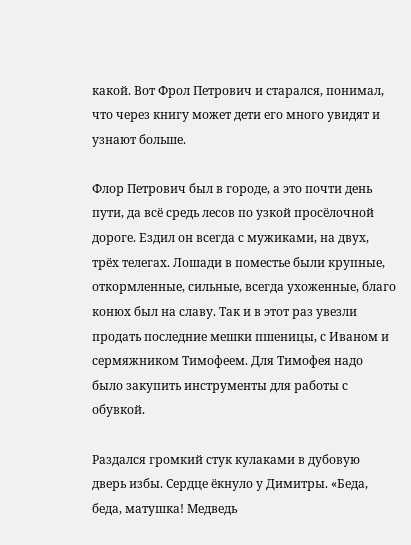какой. Вот Фрол Петрович и старался, понимал, что через книгу может дети его много увидят и узнают больше.

Флор Петрович был в городе, а это почти день пути, да всё средь лесов по узкой просёлочной дороге. Ездил он всегда с мужиками, на двух, трёх телегах. Лошади в поместье были крупные, откормленные, сильные, всегда ухоженные, благо конюх был на славу. Так и в этот раз увезли продать последние мешки пшеницы, с Иваном и сермяжником Тимофеем. Для Тимофея надо было закупить инструменты для работы с обувкой.

Раздался громкий стук кулаками в дубовую дверь избы. Сердце ёкнуло у Димитры. «Беда, беда, матушка! Медведь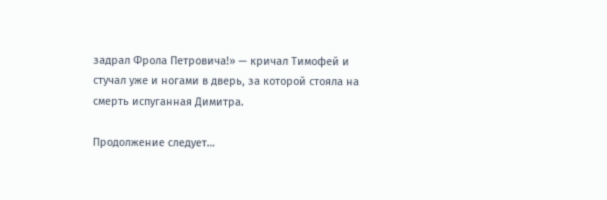задрал Фрола Петровича!» — кричал Тимофей и стучал уже и ногами в дверь, за которой стояла на смерть испуганная Димитра.

Продолжение следует…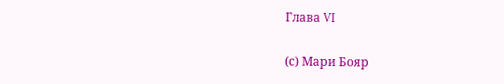Глава VI

(с) Мари Бояр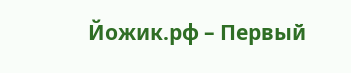Йожик.рф – Первый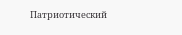Патриотический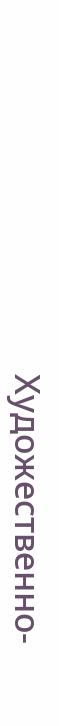Художественно-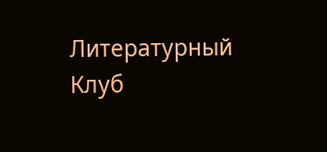Литературный Клуб